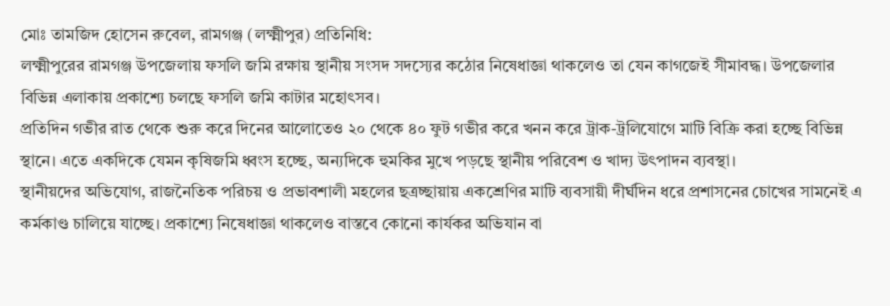মোঃ তামজিদ হোসেন রুবেল, রামগঞ্জ (লক্ষ্মীপুর) প্রতিনিধি:
লক্ষ্মীপুরের রামগঞ্জ উপজেলায় ফসলি জমি রক্ষায় স্থানীয় সংসদ সদস্যের কঠোর নিষেধাজ্ঞা থাকলেও তা যেন কাগজেই সীমাবদ্ধ। উপজেলার বিভিন্ন এলাকায় প্রকাশ্যে চলছে ফসলি জমি কাটার মহোৎসব।
প্রতিদিন গভীর রাত থেকে শুরু করে দিনের আলোতেও ২০ থেকে ৪০ ফুট গভীর করে খনন করে ট্রাক-ট্রলিযোগে মাটি বিক্রি করা হচ্ছে বিভিন্ন স্থানে। এতে একদিকে যেমন কৃষিজমি ধ্বংস হচ্ছে, অন্যদিকে হুমকির মুখে পড়ছে স্থানীয় পরিবেশ ও খাদ্য উৎপাদন ব্যবস্থা।
স্থানীয়দের অভিযোগ, রাজনৈতিক পরিচয় ও প্রভাবশালী মহলের ছত্রচ্ছায়ায় একশ্রেণির মাটি ব্যবসায়ী দীর্ঘদিন ধরে প্রশাসনের চোখের সামনেই এ কর্মকাণ্ড চালিয়ে যাচ্ছে। প্রকাশ্যে নিষেধাজ্ঞা থাকলেও বাস্তবে কোনো কার্যকর অভিযান বা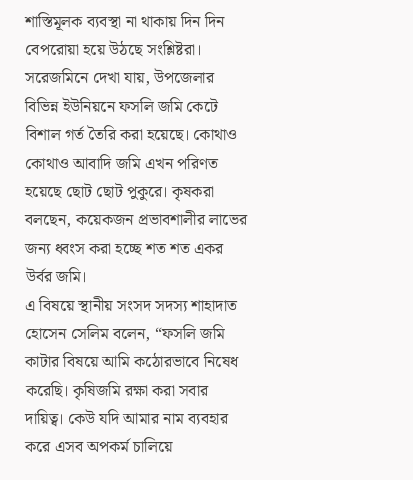শাস্তিমূলক ব্যবস্থা না থাকায় দিন দিন বেপরোয়া হয়ে উঠছে সংশ্লিষ্টরা।
সরেজমিনে দেখা যায়, উপজেলার বিভিন্ন ইউনিয়নে ফসলি জমি কেটে বিশাল গর্ত তৈরি করা হয়েছে। কোথাও কোথাও আবাদি জমি এখন পরিণত হয়েছে ছোট ছোট পুকুরে। কৃষকরা বলছেন, কয়েকজন প্রভাবশালীর লাভের জন্য ধ্বংস করা হচ্ছে শত শত একর উর্বর জমি।
এ বিষয়ে স্থানীয় সংসদ সদস্য শাহাদাত হোসেন সেলিম বলেন, “ফসলি জমি কাটার বিষয়ে আমি কঠোরভাবে নিষেধ করেছি। কৃষিজমি রক্ষা করা সবার দায়িত্ব। কেউ যদি আমার নাম ব্যবহার করে এসব অপকর্ম চালিয়ে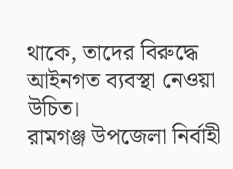থাকে, তাদের বিরুদ্ধে আইনগত ব্যবস্থা নেওয়া উচিত।
রামগঞ্জ উপজেলা নির্বাহী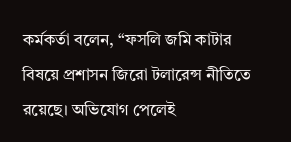কর্মকর্তা বলেন, “ফসলি জমি কাটার বিষয়ে প্রশাসন জিরো টলারেন্স নীতিতে রয়েছে। অভিযোগ পেলেই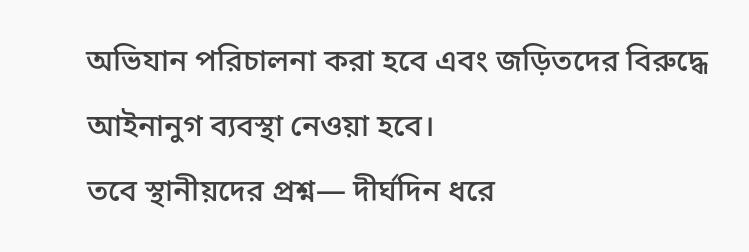অভিযান পরিচালনা করা হবে এবং জড়িতদের বিরুদ্ধে আইনানুগ ব্যবস্থা নেওয়া হবে।
তবে স্থানীয়দের প্রশ্ন— দীর্ঘদিন ধরে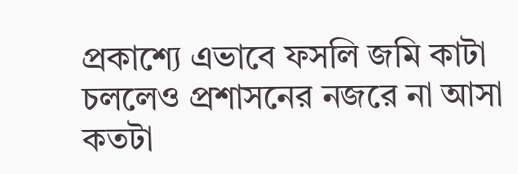প্রকাশ্যে এভাবে ফসলি জমি কাটা চললেও প্রশাসনের নজরে না আসা কতটা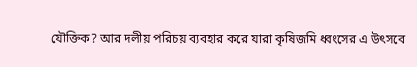যৌক্তিক? আর দলীয় পরিচয় ব্যবহার করে যারা কৃষিজমি ধ্বংসের এ উৎসবে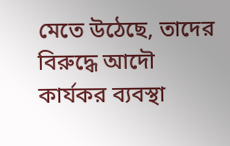মেতে উঠেছে, তাদের বিরুদ্ধে আদৌ কার্যকর ব্যবস্থা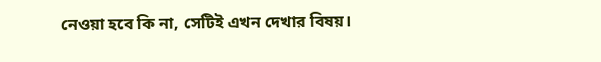নেওয়া হবে কি না, সেটিই এখন দেখার বিষয়।